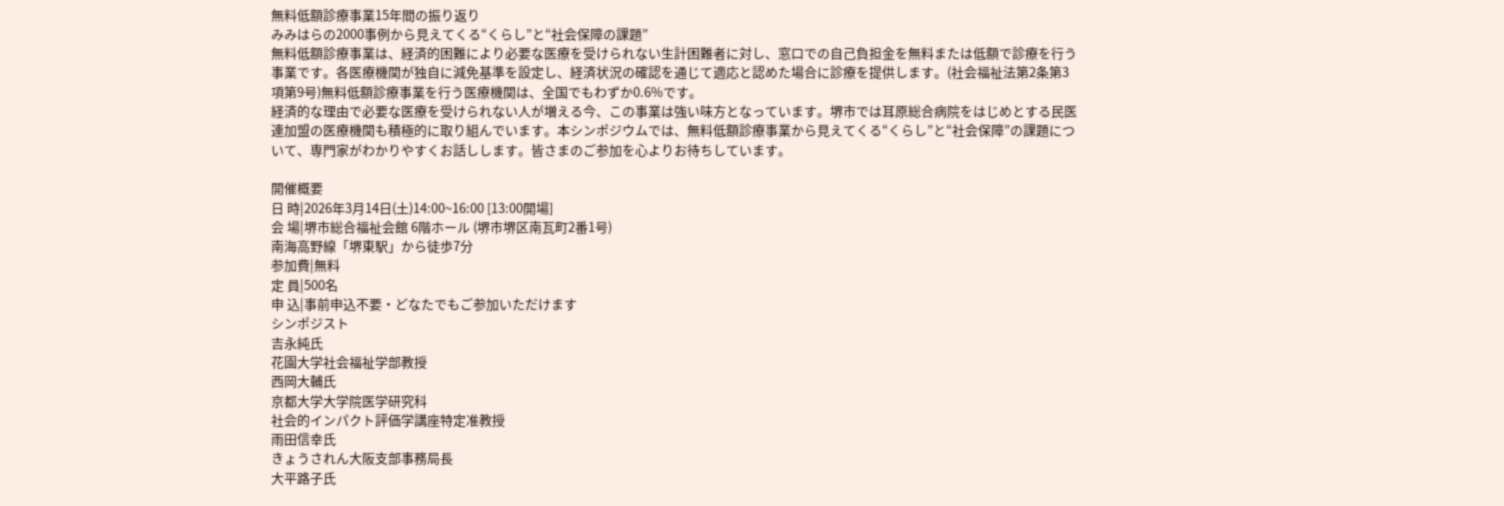無料低額診療事業15年間の振り返り
みみはらの2000事例から見えてくる“くらし”と“社会保障の課題”
無料低額診療事業は、経済的困難により必要な医療を受けられない生計困難者に対し、窓口での自己負担金を無料または低額で診療を行う事業です。各医療機関が独自に減免基準を設定し、経済状況の確認を通じて適応と認めた場合に診療を提供します。(社会福祉法第2条第3項第9号)無料低額診療事業を行う医療機関は、全国でもわずか0.6%です。
経済的な理由で必要な医療を受けられない人が増える今、この事業は強い味方となっています。堺市では耳原総合病院をはじめとする民医連加盟の医療機関も積極的に取り組んでいます。本シンポジウムでは、無料低額診療事業から見えてくる“くらし”と“社会保障”の課題について、専門家がわかりやすくお話しします。皆さまのご参加を心よりお待ちしています。

開催概要
日 時|2026年3月14日(土)14:00~16:00 [13:00開場]
会 場|堺市総合福祉会館 6階ホール (堺市堺区南瓦町2番1号)
南海高野線「堺東駅」から徒歩7分
参加費|無料
定 員|500名
申 込|事前申込不要・どなたでもご参加いただけます
シンポジスト
吉永純氏
花園大学社会福祉学部教授
西岡大輔氏
京都大学大学院医学研究科
社会的インパクト評価学講座特定准教授
雨田信幸氏
きょうされん大阪支部事務局長
大平路子氏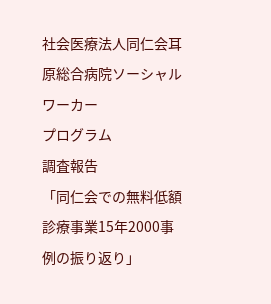社会医療法人同仁会耳原総合病院ソーシャルワーカー
プログラム
調査報告
「同仁会での無料低額診療事業15年2000事例の振り返り」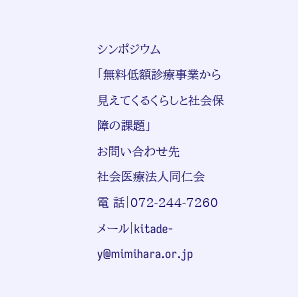シンポジウム
「無料低額診療事業から見えてくるくらしと社会保障の課題」
お問い合わせ先
社会医療法人同仁会
電 話|072-244-7260
メール|kitade-y@mimihara.or.jp